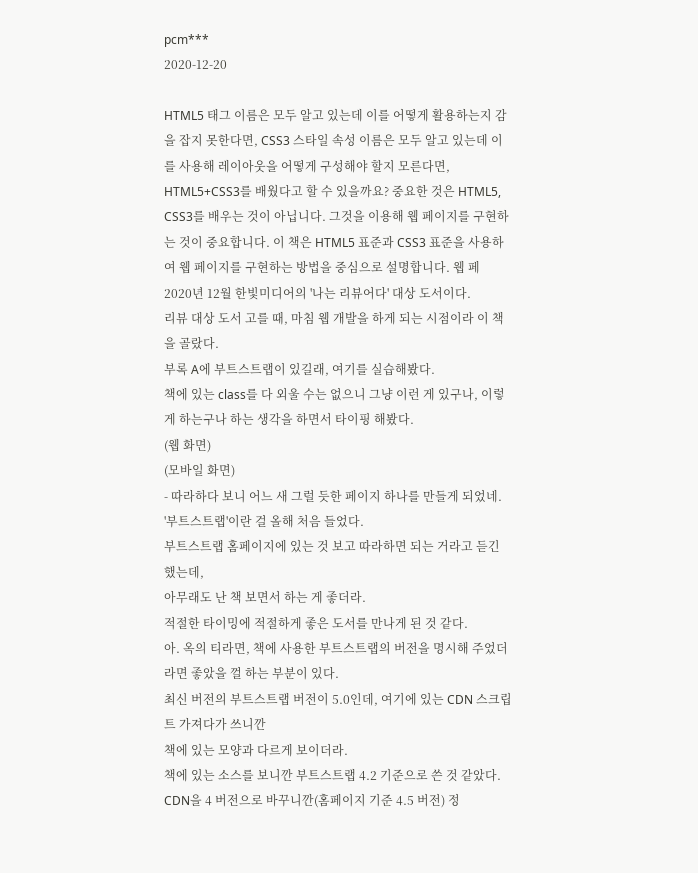pcm***
2020-12-20

HTML5 태그 이름은 모두 알고 있는데 이를 어떻게 활용하는지 감을 잡지 못한다면, CSS3 스타일 속성 이름은 모두 알고 있는데 이를 사용해 레이아웃을 어떻게 구성해야 할지 모른다면, HTML5+CSS3를 배웠다고 할 수 있을까요? 중요한 것은 HTML5, CSS3를 배우는 것이 아닙니다. 그것을 이용해 웹 페이지를 구현하는 것이 중요합니다. 이 책은 HTML5 표준과 CSS3 표준을 사용하여 웹 페이지를 구현하는 방법을 중심으로 설명합니다. 웹 페
2020년 12월 한빛미디어의 '나는 리뷰어다' 대상 도서이다.
리뷰 대상 도서 고를 때, 마침 웹 개발을 하게 되는 시점이라 이 책을 골랐다.
부록 A에 부트스트랩이 있길래, 여기를 실습해봤다.
책에 있는 class를 다 외울 수는 없으니 그냥 이런 게 있구나, 이렇게 하는구나 하는 생각을 하면서 타이핑 해봤다.
(웹 화면)
(모바일 화면)
- 따라하다 보니 어느 새 그럴 듯한 페이지 하나를 만들게 되었네.
'부트스트랩'이란 걸 올해 처음 들었다.
부트스트랩 홈페이지에 있는 것 보고 따라하면 되는 거라고 듣긴 했는데,
아무래도 난 책 보면서 하는 게 좋더라.
적절한 타이밍에 적절하게 좋은 도서를 만나게 된 것 같다.
아. 옥의 티라면, 책에 사용한 부트스트랩의 버전을 명시해 주었더라면 좋았을 껄 하는 부분이 있다.
최신 버전의 부트스트랩 버전이 5.0인데, 여기에 있는 CDN 스크립트 가져다가 쓰니깐
책에 있는 모양과 다르게 보이더라.
책에 있는 소스를 보니깐 부트스트랩 4.2 기준으로 쓴 것 같았다.
CDN을 4 버전으로 바꾸니깐(홈페이지 기준 4.5 버전) 정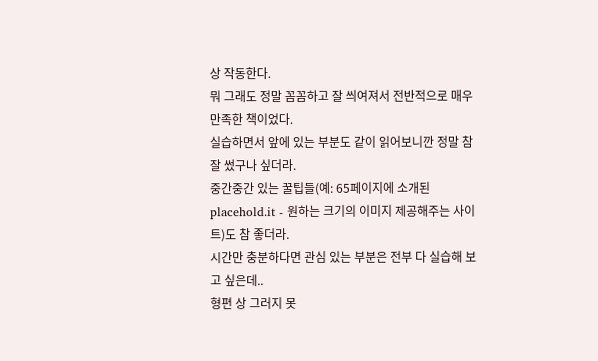상 작동한다.
뭐 그래도 정말 꼼꼼하고 잘 씌여져서 전반적으로 매우 만족한 책이었다.
실습하면서 앞에 있는 부분도 같이 읽어보니깐 정말 참 잘 썼구나 싶더라.
중간중간 있는 꿀팁들(예: 65페이지에 소개된 placehold.it - 원하는 크기의 이미지 제공해주는 사이트)도 참 좋더라.
시간만 충분하다면 관심 있는 부분은 전부 다 실습해 보고 싶은데..
형편 상 그러지 못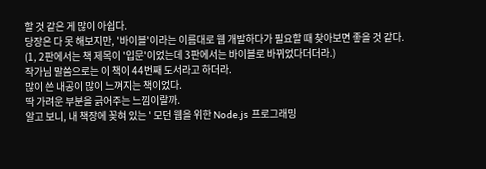할 것 같은 게 많이 아쉽다.
당장은 다 못 해보지만, '바이블'이라는 이름대로 웹 개발하다가 필요할 때 찾아보면 좋을 것 같다.
(1, 2판에서는 책 제목이 '입문'이었는데 3판에서는 바이블로 바뀌었다더더라.)
작가님 말씀으로는 이 책이 44번째 도서라고 하더라.
많이 쓴 내공이 많이 느껴지는 책이었다.
딱 가려운 부분을 긁어주는 느낌이랄까.
알고 보니, 내 책장에 꽂혀 있는 ' 모던 웹을 위한 Node.js 프로그래밍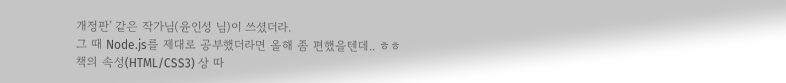개정판' 같은 작가님(윤인성 님)이 쓰셨더라.
그 때 Node.js를 제대로 공부했더라면 올해 좀 편했을텐데.. ㅎㅎ
책의 속성(HTML/CSS3) 상 따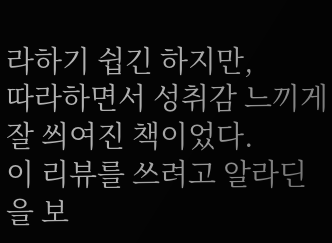라하기 쉽긴 하지만,
따라하면서 성취감 느끼게 잘 씌여진 책이었다.
이 리뷰를 쓰려고 알라딘을 보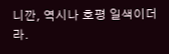니깐, 역시나 호평 일색이더라.